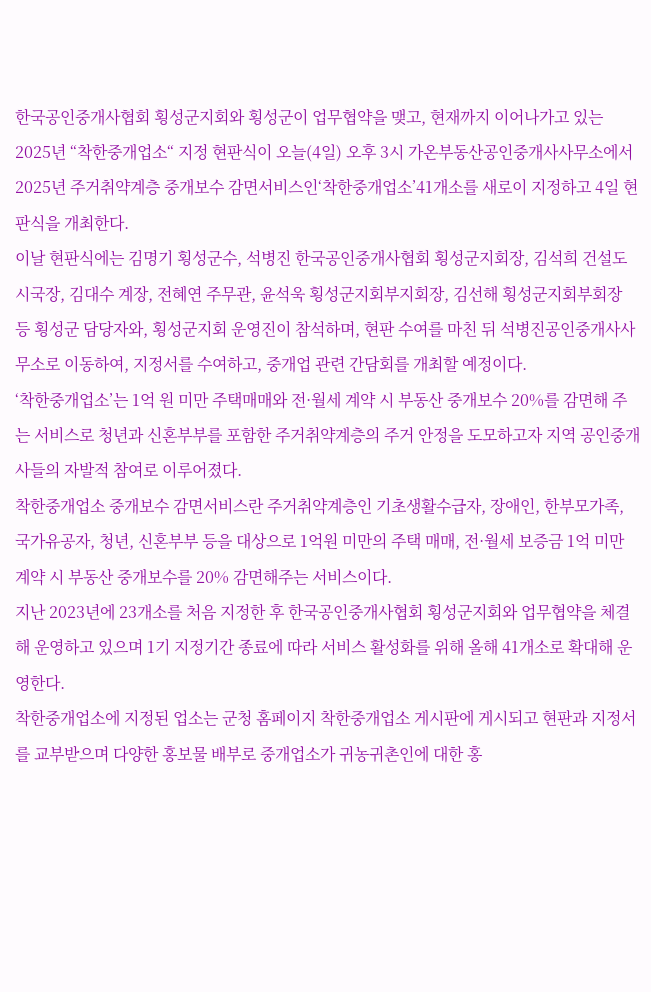한국공인중개사협회 횡성군지회와 횡성군이 업무협약을 맺고, 현재까지 이어나가고 있는 2025년 “착한중개업소“ 지정 현판식이 오늘(4일) 오후 3시 가온부동산공인중개사사무소에서 2025년 주거취약계층 중개보수 감면서비스인‘착한중개업소’41개소를 새로이 지정하고 4일 현판식을 개최한다.
이날 현판식에는 김명기 횡성군수, 석병진 한국공인중개사협회 횡성군지회장, 김석희 건설도시국장, 김대수 계장, 전혜연 주무관, 윤석욱 횡성군지회부지회장, 김선해 횡성군지회부회장 등 횡성군 담당자와, 횡성군지회 운영진이 참석하며, 현판 수여를 마친 뒤 석병진공인중개사사무소로 이동하여, 지정서를 수여하고, 중개업 관련 간담회를 개최할 예정이다.
‘착한중개업소’는 1억 원 미만 주택매매와 전·월세 계약 시 부동산 중개보수 20%를 감면해 주는 서비스로 청년과 신혼부부를 포함한 주거취약계층의 주거 안정을 도모하고자 지역 공인중개사들의 자발적 참여로 이루어졌다.
착한중개업소 중개보수 감면서비스란 주거취약계층인 기초생활수급자, 장애인, 한부모가족, 국가유공자, 청년, 신혼부부 등을 대상으로 1억원 미만의 주택 매매, 전·월세 보증금 1억 미만 계약 시 부동산 중개보수를 20% 감면해주는 서비스이다.
지난 2023년에 23개소를 처음 지정한 후 한국공인중개사협회 횡성군지회와 업무협약을 체결해 운영하고 있으며 1기 지정기간 종료에 따라 서비스 활성화를 위해 올해 41개소로 확대해 운영한다.
착한중개업소에 지정된 업소는 군청 홈페이지 착한중개업소 게시판에 게시되고 현판과 지정서를 교부받으며 다양한 홍보물 배부로 중개업소가 귀농귀촌인에 대한 홍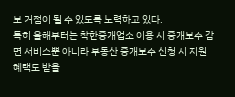보 거점이 될 수 있도록 노력하고 있다.
특히 올해부터는 착한중개업소 이용 시 중개보수 감면 서비스뿐 아니라 부동산 중개보수 신청 시 지원 혜택도 받을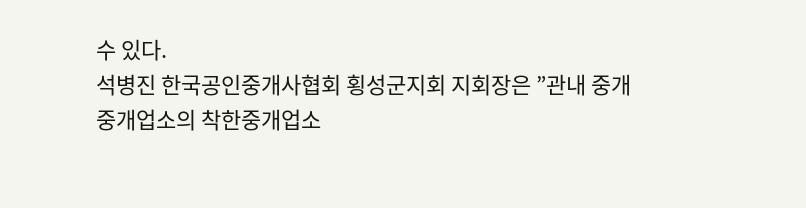수 있다.
석병진 한국공인중개사협회 횡성군지회 지회장은 ”관내 중개중개업소의 착한중개업소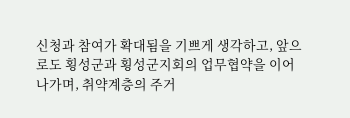신청과 참여가 확대됨을 기쁘게 생각하고, 앞으로도 횡성군과 횡성군지회의 업무협약을 이어나가며, 취약계층의 주거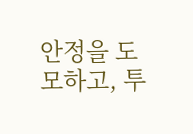안정을 도모하고, 투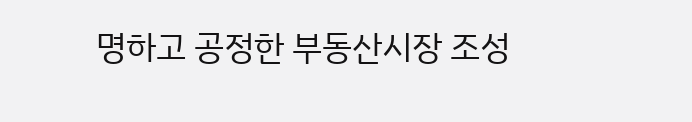명하고 공정한 부동산시장 조성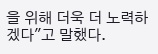을 위해 더욱 더 노력하겠다"고 말했다.